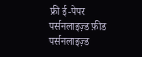फ्री ई-पेपर
पर्सनलाइज़्ड फ़ीड
पर्सनलाइज़्ड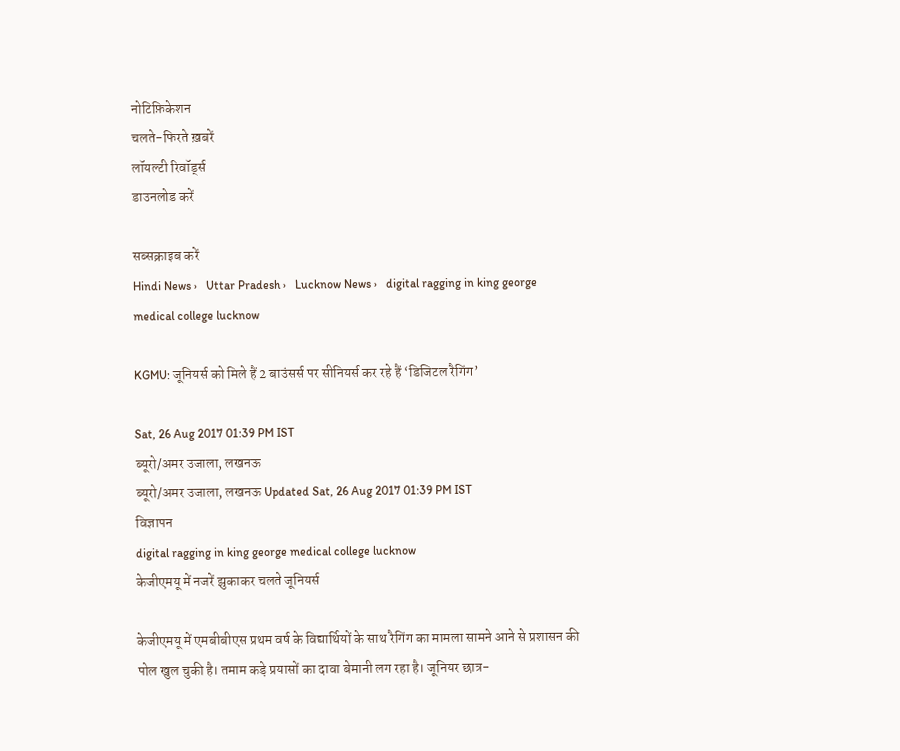नोटिफ़िकेशन
चलते-फिरते ख़बरें
लॉयल्टी रिवॉर्ड्स
डाउनलोड करें

सब्सक्राइब करें
Hindi News ›   Uttar Pradesh ›   Lucknow News ›   digital ragging in king george medical college lucknow

KGMU: जूनियर्स को मिले हैं 2 बाउंसर्स पर सीनियर्स कर रहे हैं ‘डिजिटल रैगिंग’

Sat, 26 Aug 2017 01:39 PM IST
ब्यूरो/अमर उजाला, लखनऊ
ब्यूरो/अमर उजाला, लखनऊ Updated Sat, 26 Aug 2017 01:39 PM IST
विज्ञापन
digital ragging in king george medical college lucknow
केजीएमयू में नजरें झुकाकर चलते जून‌ियर्स

केजीएमयू में एमबीबीएस प्रथम वर्ष के विद्यार्थियों के साथ रैगिंग का मामला सामने आने से प्रशासन की पोल खुल चुकी है। तमाम कड़े प्रयासों का दावा बेमानी लग रहा है। जूनियर छात्र-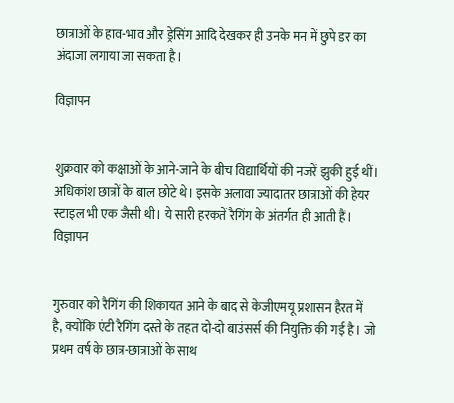छात्राओं के हाव-भाव और ड्रेसिंग आदि देखकर ही उनके मन में छुपे डर का अंदाजा लगाया जा सकता है।

विज्ञापन


शुक्रवार को कक्षाओं के आने-जाने के बीच विद्यार्थियों की नजरें झुकी हुई थीं। अधिकांश छात्रों के बाल छोटे थे। इसके अलावा ज्यादातर छात्राओं की हेयर स्टाइल भी एक जैसी थी। ये सारी हरकतें रैगिंग के अंतर्गत ही आती हैं।
विज्ञापन


गुरुवार को रैगिंग की शिकायत आने के बाद से केजीएमयू प्रशासन हैरत में है, क्योंकि एंटी रैगिंग दस्ते के तहत दो-दो बाउंसर्स की नियुक्ति की गई है। जो प्रथम वर्ष के छात्र-छात्राओं के साथ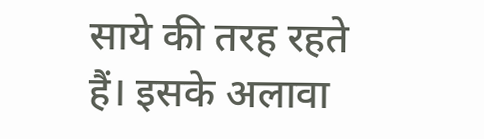साये की तरह रहते हैं। इसके अलावा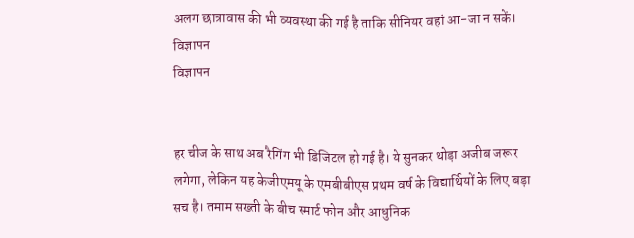अलग छात्रावास की भी व्यवस्था की गई है ताकि सीनियर वहां आ-जा न सकें।
विज्ञापन
विज्ञापन


हर चीज के साथ अब रैग‌िंग भी डिज‌िटल हो गई है। ये सुनकर थोड़ा अजीब जरूर लगेगा, लेकिन यह केजीएमयू के एमबीबीएस प्रथम वर्ष के विद्यार्थियों के लिए बड़ा सच है। तमाम सख्ती के बीच स्मार्ट फोन और आधुनिक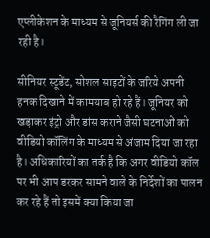एप्लीकेशन के माध्यम से जूनियर्स की रैगिंग ली जा रही है।

सीनियर स्टूडेंट, सोशल साइटों के जरिये अपनी हनक दिखाने में कामयाब हो रहे हैं। जूनियर को खड़ाकर इंट्रो और डांस कराने जैसी घटनाओं को वीडियो कॉलिंग के माध्यम से अंजाम दिया जा रहा है। अधिकारियों का तर्क है कि अगर वीडियो कॉल पर भी आप डरकर सामने वाले के निर्देशों का पालन कर रहे हैं तो इसमें क्या किया जा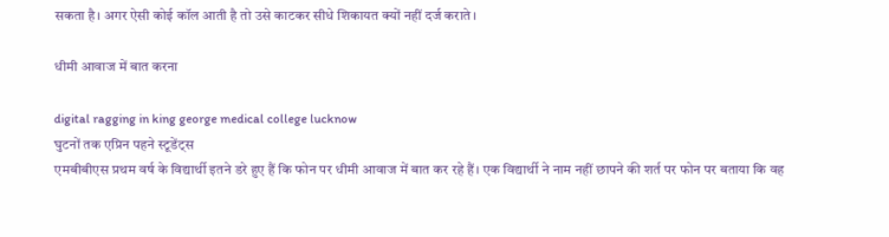सकता है। अगर ऐसी कोई कॉल आती है तो उसे काटकर सीधे शिकायत क्यों नहीं दर्ज कराते।

धीमी आवाज में बात करना

digital ragging in king george medical college lucknow
घुटनों तक एप्र‌िन पहने स्टूडेंट्स
एमबीबीएस प्रथम वर्ष के विद्यार्थी इतने डरे हुए हैं कि फोन पर धीमी आवाज में बात कर रहे हैं। एक विद्यार्थी ने नाम नहीं छापने की शर्त पर फोन पर बताया कि वह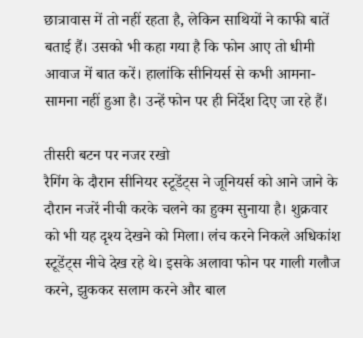छात्रावास में तो नहीं रहता है, लेकिन साथियों ने काफी बातें बताई हैं। उसको भी कहा गया है कि फोन आए तो धीमी आवाज में बात करें। हालांकि सीनियर्स से कभी आमना-सामना नहीं हुआ है। उन्हें फोन पर ही निर्देश दिए जा रहे हैं।

तीसरी बटन पर नजर रखो
रैगिंग के दौरान सीनियर स्टूडेंट्स ने जूनियर्स को आने जाने के दौरान नजरें नीची करके चलने का हुक्म सुनाया है। शुक्रवार को भी यह दृश्य देखने को मिला। लंच करने निकले अधिकांश स्टूडेंट्स नीचे देख रहे थे। इसके अलावा फोन पर गाली गलौज करने, झुककर सलाम करने और बाल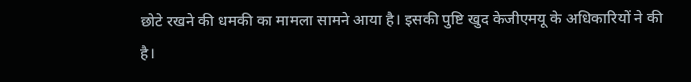छोटे रखने की धमकी का मामला सामने आया है। इसकी पुष्टि खुद केजीएमयू के अधिकारियों ने की है।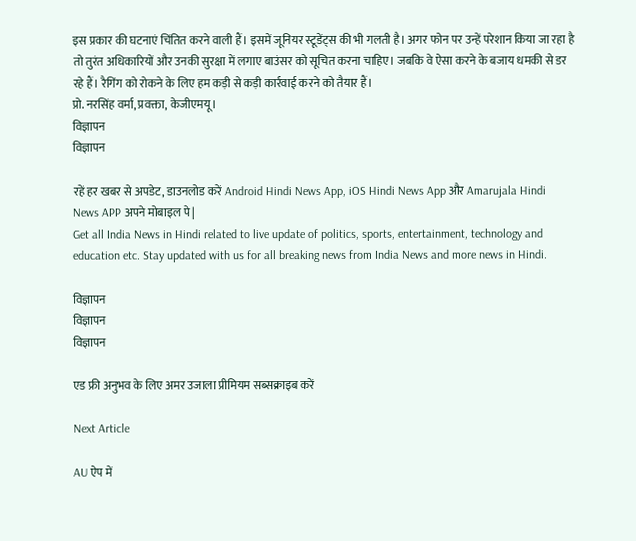इस प्रकार की घटनाएं चिंतित करने वाली हैं। इसमें जूनियर स्टूडेंट्स की भी गलती है। अगर फोन पर उन्हें परेशान किया जा रहा है तो तुरंत अधिकारियों और उनकी सुरक्षा में लगाए बाउंसर को सूचित करना चाहिए। जबकि वे ऐसा करने के बजाय धमकी से डर रहे हैं। रैगिंग को रोकने के लिए हम कड़ी से कड़ी कार्रवाई करने को तैयार हैं।
प्रो. नरसिंह वर्मा, प्रवक्ता, केजीएमयू।
विज्ञापन
विज्ञापन

रहें हर खबर से अपडेट, डाउनलोड करें Android Hindi News App, iOS Hindi News App और Amarujala Hindi News APP अपने मोबाइल पे|
Get all India News in Hindi related to live update of politics, sports, entertainment, technology and education etc. Stay updated with us for all breaking news from India News and more news in Hindi.

विज्ञापन
विज्ञापन
विज्ञापन

एड फ्री अनुभव के लिए अमर उजाला प्रीमियम सब्सक्राइब करें

Next Article

AU ऐप में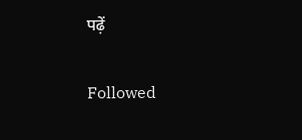पढ़ें

Followed